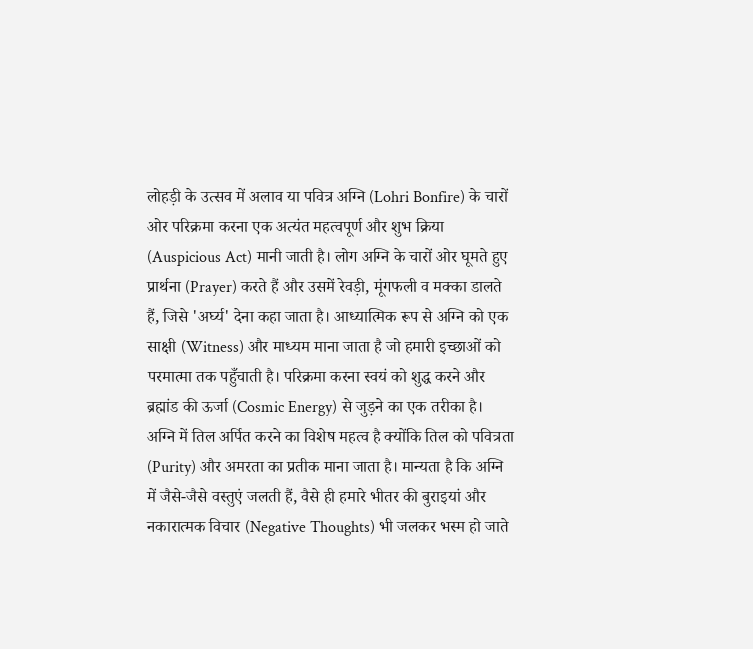लोहड़ी के उत्सव में अलाव या पवित्र अग्नि (Lohri Bonfire) के चारों ओर परिक्रमा करना एक अत्यंत महत्वपूर्ण और शुभ क्रिया (Auspicious Act) मानी जाती है। लोग अग्नि के चारों ओर घूमते हुए प्रार्थना (Prayer) करते हैं और उसमें रेवड़ी, मूंगफली व मक्का डालते हैं, जिसे 'अर्घ्य' देना कहा जाता है। आध्यात्मिक रूप से अग्नि को एक साक्षी (Witness) और माध्यम माना जाता है जो हमारी इच्छाओं को परमात्मा तक पहुँचाती है। परिक्रमा करना स्वयं को शुद्ध करने और ब्रह्मांड की ऊर्जा (Cosmic Energy) से जुड़ने का एक तरीका है।
अग्नि में तिल अर्पित करने का विशेष महत्व है क्योंकि तिल को पवित्रता (Purity) और अमरता का प्रतीक माना जाता है। मान्यता है कि अग्नि में जैसे-जैसे वस्तुएं जलती हैं, वैसे ही हमारे भीतर की बुराइयां और नकारात्मक विचार (Negative Thoughts) भी जलकर भस्म हो जाते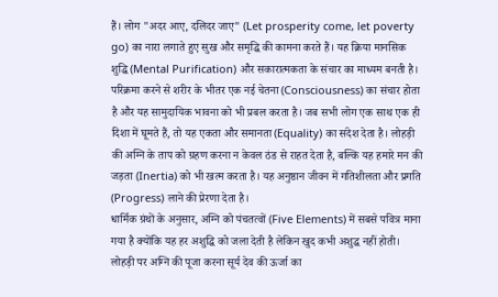हैं। लोग "अदर आए, दलिदर जाए" (Let prosperity come, let poverty go) का नारा लगाते हुए सुख और समृद्धि की कामना करते हैं। यह क्रिया मानसिक शुद्धि (Mental Purification) और सकारात्मकता के संचार का माध्यम बनती है।
परिक्रमा करने से शरीर के भीतर एक नई चेतना (Consciousness) का संचार होता है और यह सामुदायिक भावना को भी प्रबल करता है। जब सभी लोग एक साथ एक ही दिशा में घूमते हैं, तो यह एकता और समानता (Equality) का संदेश देता है। लोहड़ी की अग्नि के ताप को ग्रहण करना न केवल ठंड से राहत देता है, बल्कि यह हमारे मन की जड़ता (Inertia) को भी खत्म करता है। यह अनुष्ठान जीवन में गतिशीलता और प्रगति (Progress) लाने की प्रेरणा देता है।
धार्मिक ग्रंथों के अनुसार, अग्नि को पंचतत्वों (Five Elements) में सबसे पवित्र माना गया है क्योंकि यह हर अशुद्धि को जला देती है लेकिन खुद कभी अशुद्ध नहीं होती। लोहड़ी पर अग्नि की पूजा करना सूर्य देव की ऊर्जा का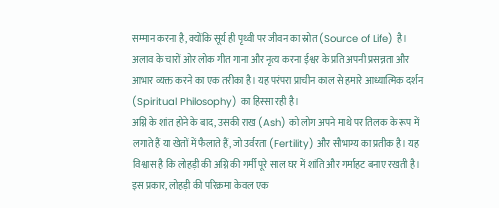सम्मान करना है, क्योंकि सूर्य ही पृथ्वी पर जीवन का स्रोत (Source of Life) है। अलाव के चारों ओर लोक गीत गाना और नृत्य करना ईश्वर के प्रति अपनी प्रसन्नता और आभार व्यक्त करने का एक तरीका है। यह परंपरा प्राचीन काल से हमारे आध्यात्मिक दर्शन (Spiritual Philosophy) का हिस्सा रही है।
अग्नि के शांत होने के बाद, उसकी राख (Ash) को लोग अपने माथे पर तिलक के रूप में लगाते हैं या खेतों में फैलाते हैं, जो उर्वरता (Fertility) और सौभाग्य का प्रतीक है। यह विश्वास है कि लोहड़ी की अग्नि की गर्मी पूरे साल घर में शांति और गर्माहट बनाए रखती है। इस प्रकार, लोहड़ी की परिक्रमा केवल एक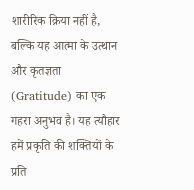शारीरिक क्रिया नहीं है, बल्कि यह आत्मा के उत्थान और कृतज्ञता (Gratitude) का एक गहरा अनुभव है। यह त्यौहार हमें प्रकृति की शक्तियों के प्रति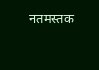नतमस्तक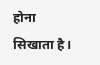होना सिखाता है।